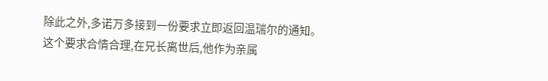除此之外,多诺万多接到一份要求立即返回温瑞尔的通知。
这个要求合情合理,在兄长离世后,他作为亲属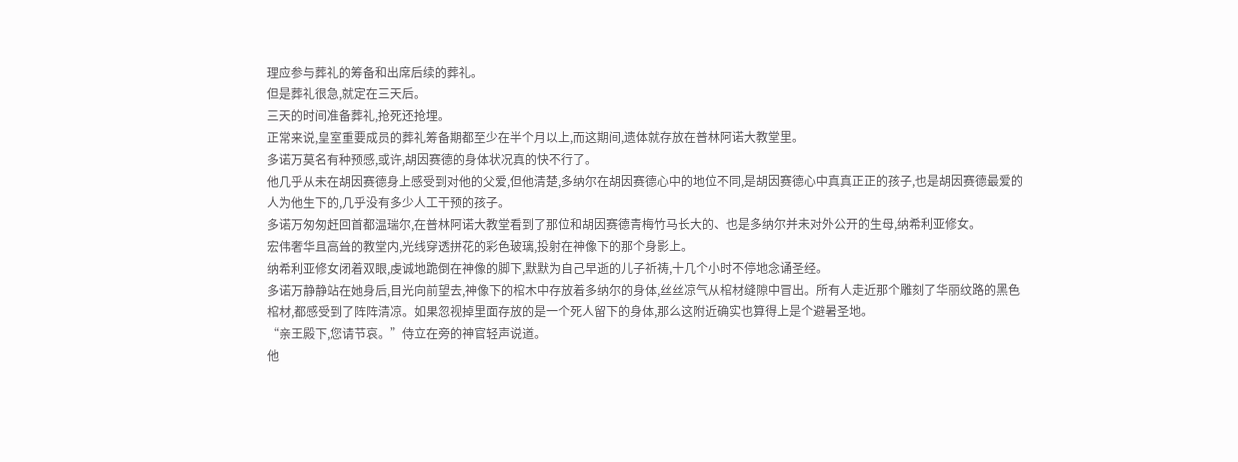理应参与葬礼的筹备和出席后续的葬礼。
但是葬礼很急,就定在三天后。
三天的时间准备葬礼,抢死还抢埋。
正常来说,皇室重要成员的葬礼筹备期都至少在半个月以上,而这期间,遗体就存放在普林阿诺大教堂里。
多诺万莫名有种预感,或许,胡因赛德的身体状况真的快不行了。
他几乎从未在胡因赛德身上感受到对他的父爱,但他清楚,多纳尔在胡因赛德心中的地位不同,是胡因赛德心中真真正正的孩子,也是胡因赛德最爱的人为他生下的,几乎没有多少人工干预的孩子。
多诺万匆匆赶回首都温瑞尔,在普林阿诺大教堂看到了那位和胡因赛德青梅竹马长大的、也是多纳尔并未对外公开的生母,纳希利亚修女。
宏伟奢华且高耸的教堂内,光线穿透拼花的彩色玻璃,投射在神像下的那个身影上。
纳希利亚修女闭着双眼,虔诚地跪倒在神像的脚下,默默为自己早逝的儿子祈祷,十几个小时不停地念诵圣经。
多诺万静静站在她身后,目光向前望去,神像下的棺木中存放着多纳尔的身体,丝丝凉气从棺材缝隙中冒出。所有人走近那个雕刻了华丽纹路的黑色棺材,都感受到了阵阵清凉。如果忽视掉里面存放的是一个死人留下的身体,那么这附近确实也算得上是个避暑圣地。
“亲王殿下,您请节哀。”侍立在旁的神官轻声说道。
他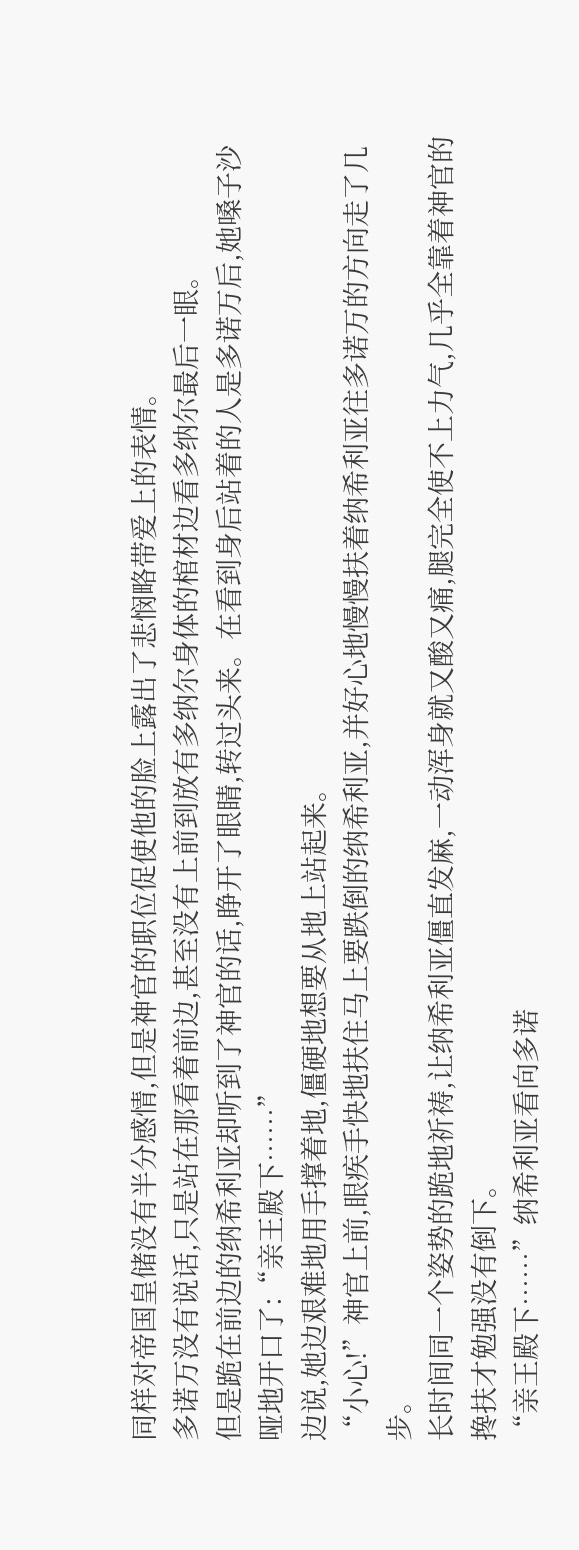同样对帝国皇储没有半分感情,但是神官的职位促使他的脸上露出了悲悯略带爱上的表情。
多诺万没有说话,只是站在那看着前边,甚至没有上前到放有多纳尔身体的棺材边看多纳尔最后一眼。
但是跪在前边的纳希利亚却听到了神官的话,睁开了眼睛,转过头来。在看到身后站着的人是多诺万后,她嗓子沙哑地开口了:“亲王殿下……”
边说,她边艰难地用手撑着地,僵硬地想要从地上站起来。
“小心!”神官上前,眼疾手快地扶住马上要跌倒的纳希利亚,并好心地慢慢扶着纳希利亚往多诺万的方向走了几步。
长时间同一个姿势的跪地祈祷,让纳希利亚僵直发麻,一动浑身就又酸又痛,腿完全使不上力气,几乎全靠着神官的搀扶才勉强没有倒下。
“亲王殿下……”纳希利亚看向多诺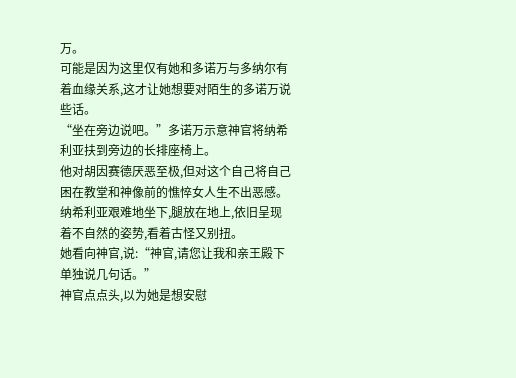万。
可能是因为这里仅有她和多诺万与多纳尔有着血缘关系,这才让她想要对陌生的多诺万说些话。
“坐在旁边说吧。”多诺万示意神官将纳希利亚扶到旁边的长排座椅上。
他对胡因赛德厌恶至极,但对这个自己将自己困在教堂和神像前的憔悴女人生不出恶感。
纳希利亚艰难地坐下,腿放在地上,依旧呈现着不自然的姿势,看着古怪又别扭。
她看向神官,说:“神官,请您让我和亲王殿下单独说几句话。”
神官点点头,以为她是想安慰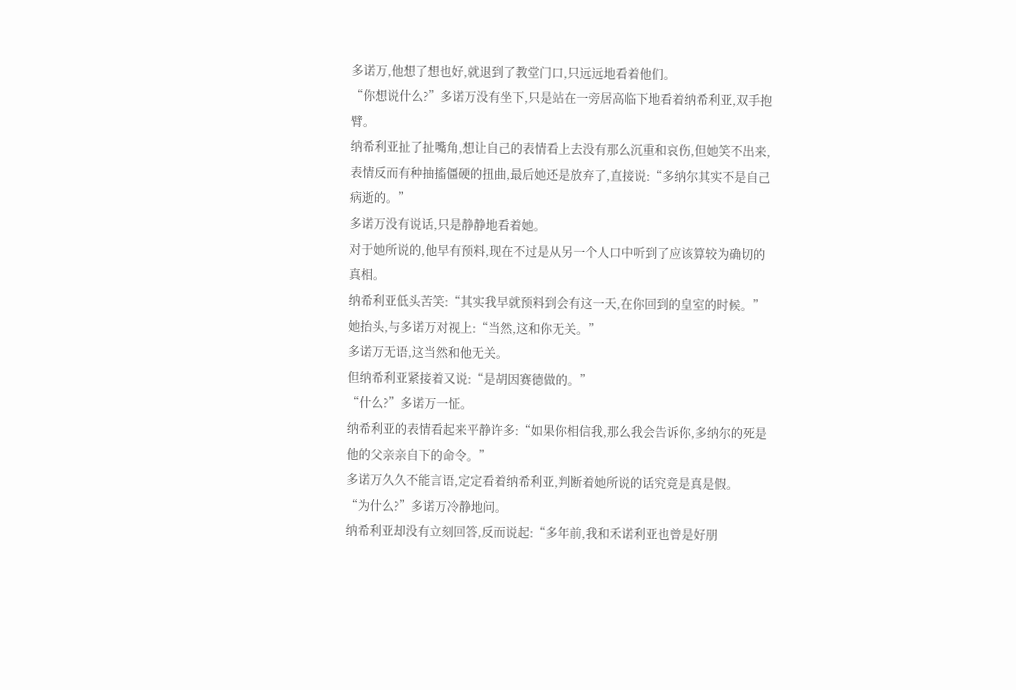多诺万,他想了想也好,就退到了教堂门口,只远远地看着他们。
“你想说什么?”多诺万没有坐下,只是站在一旁居高临下地看着纳希利亚,双手抱臂。
纳希利亚扯了扯嘴角,想让自己的表情看上去没有那么沉重和哀伤,但她笑不出来,表情反而有种抽搐僵硬的扭曲,最后她还是放弃了,直接说:“多纳尔其实不是自己病逝的。”
多诺万没有说话,只是静静地看着她。
对于她所说的,他早有预料,现在不过是从另一个人口中听到了应该算较为确切的真相。
纳希利亚低头苦笑:“其实我早就预料到会有这一天,在你回到的皇室的时候。”
她抬头,与多诺万对视上:“当然,这和你无关。”
多诺万无语,这当然和他无关。
但纳希利亚紧接着又说:“是胡因赛德做的。”
“什么?”多诺万一怔。
纳希利亚的表情看起来平静许多:“如果你相信我,那么我会告诉你,多纳尔的死是他的父亲亲自下的命令。”
多诺万久久不能言语,定定看着纳希利亚,判断着她所说的话究竟是真是假。
“为什么?”多诺万冷静地问。
纳希利亚却没有立刻回答,反而说起:“多年前,我和禾诺利亚也曾是好朋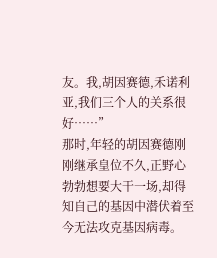友。我,胡因赛德,禾诺利亚,我们三个人的关系很好……”
那时,年轻的胡因赛德刚刚继承皇位不久,正野心勃勃想要大干一场,却得知自己的基因中潜伏着至今无法攻克基因病毒。